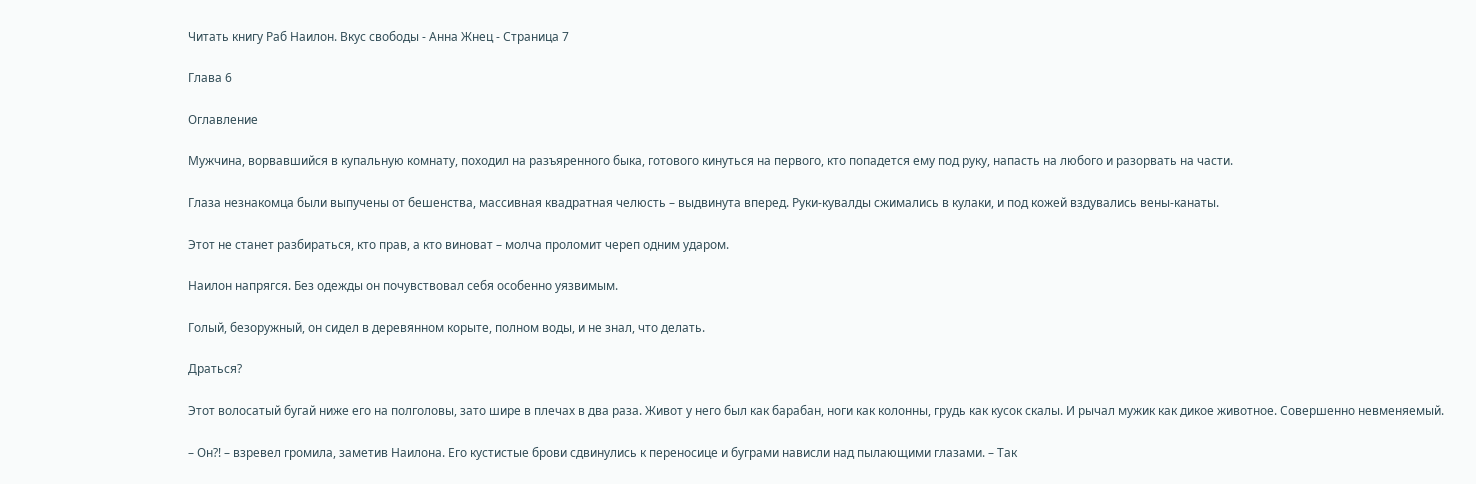Читать книгу Раб Наилон. Вкус свободы - Анна Жнец - Страница 7

Глава 6

Оглавление

Мужчина, ворвавшийся в купальную комнату, походил на разъяренного быка, готового кинуться на первого, кто попадется ему под руку, напасть на любого и разорвать на части.

Глаза незнакомца были выпучены от бешенства, массивная квадратная челюсть – выдвинута вперед. Руки-кувалды сжимались в кулаки, и под кожей вздувались вены-канаты.

Этот не станет разбираться, кто прав, а кто виноват – молча проломит череп одним ударом.

Наилон напрягся. Без одежды он почувствовал себя особенно уязвимым.

Голый, безоружный, он сидел в деревянном корыте, полном воды, и не знал, что делать.

Драться?

Этот волосатый бугай ниже его на полголовы, зато шире в плечах в два раза. Живот у него был как барабан, ноги как колонны, грудь как кусок скалы. И рычал мужик как дикое животное. Совершенно невменяемый.

– Он?! – взревел громила, заметив Наилона. Его кустистые брови сдвинулись к переносице и буграми нависли над пылающими глазами. – Так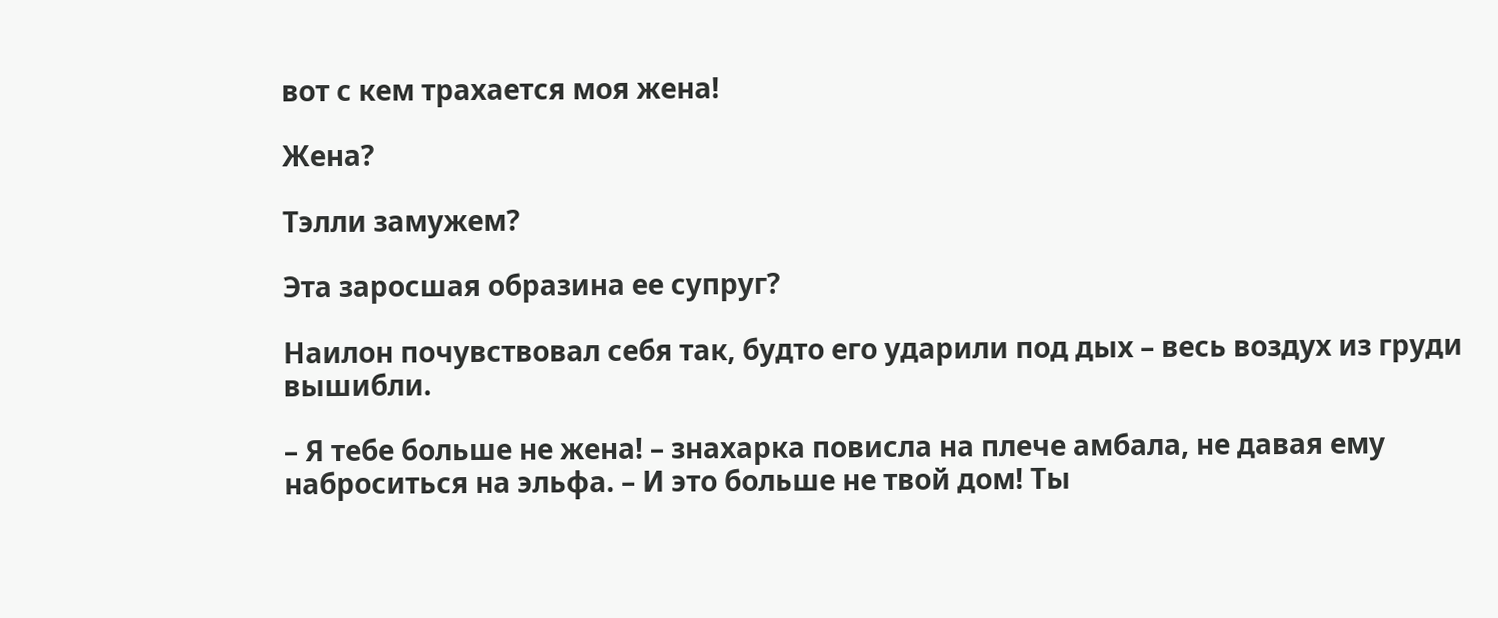вот с кем трахается моя жена!

Жена?

Тэлли замужем?

Эта заросшая образина ее супруг?

Наилон почувствовал себя так, будто его ударили под дых – весь воздух из груди вышибли.

– Я тебе больше не жена! – знахарка повисла на плече амбала, не давая ему наброситься на эльфа. – И это больше не твой дом! Ты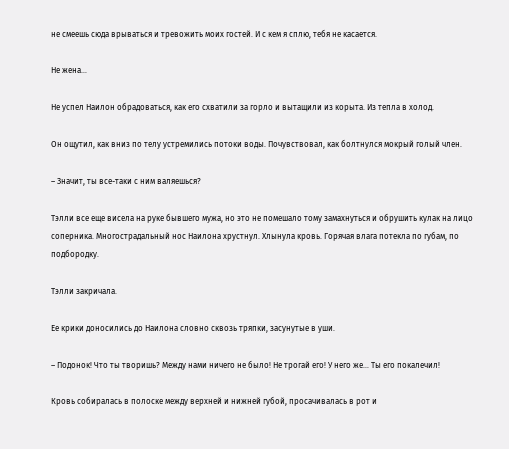не смеешь сюда врываться и тревожить моих гостей. И с кем я сплю, тебя не касается.

Не жена…

Не успел Наилон обрадоваться, как его схватили за горло и вытащили из корыта. Из тепла в холод.

Он ощутил, как вниз по телу устремились потоки воды. Почувствовал, как болтнулся мокрый голый член.

– Значит, ты все-таки с ним валяешься?

Тэлли все еще висела на руке бывшего мужа, но это не помешало тому замахнуться и обрушить кулак на лицо соперника. Многострадальный нос Наилона хрустнул. Хлынула кровь. Горячая влага потекла по губам, по подбородку.

Тэлли закричала.

Ее крики доносились до Наилона словно сквозь тряпки, засунутые в уши.

– Подонок! Что ты творишь? Между нами ничего не было! Не трогай его! У него же… Ты его покалечил!

Кровь собиралась в полоске между верхней и нижней губой, просачивалась в рот и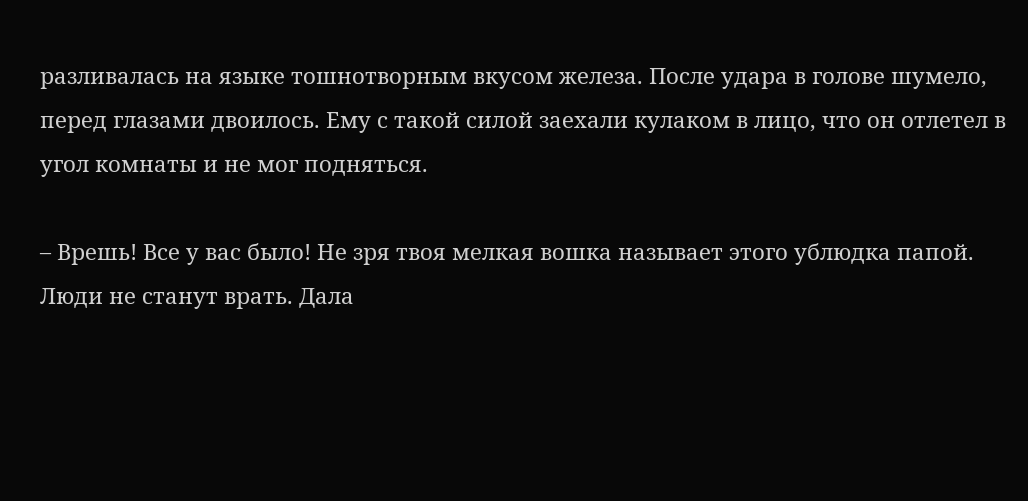разливалась на языке тошнотворным вкусом железа. После удара в голове шумело, перед глазами двоилось. Ему с такой силой заехали кулаком в лицо, что он отлетел в угол комнаты и не мог подняться.

– Врешь! Все у вас было! Не зря твоя мелкая вошка называет этого ублюдка папой. Люди не станут врать. Дала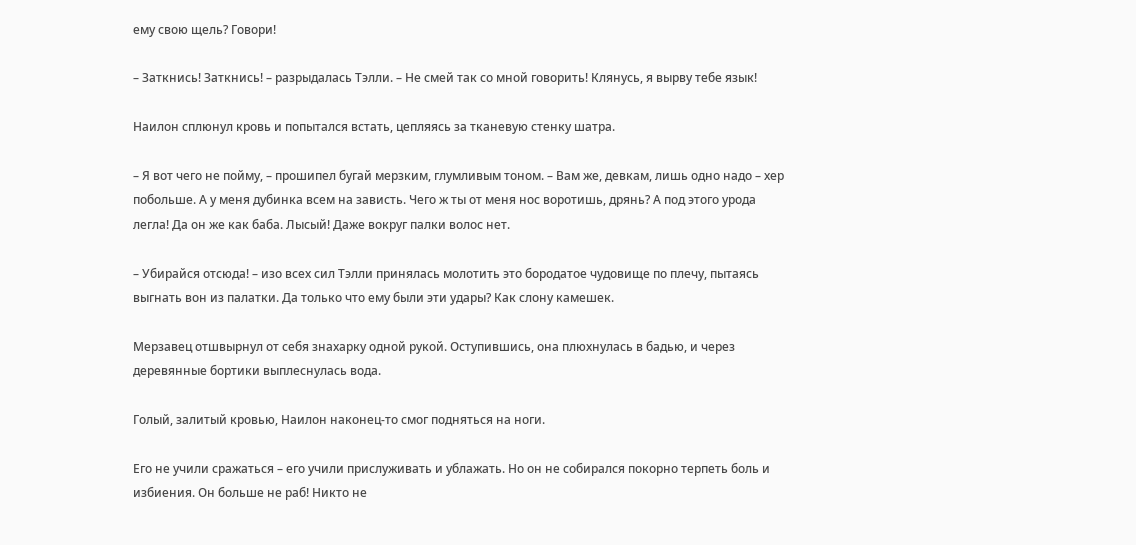ему свою щель? Говори!

– Заткнись! Заткнись! – разрыдалась Тэлли. – Не смей так со мной говорить! Клянусь, я вырву тебе язык!

Наилон сплюнул кровь и попытался встать, цепляясь за тканевую стенку шатра.

– Я вот чего не пойму, – прошипел бугай мерзким, глумливым тоном. – Вам же, девкам, лишь одно надо – хер побольше. А у меня дубинка всем на зависть. Чего ж ты от меня нос воротишь, дрянь? А под этого урода легла! Да он же как баба. Лысый! Даже вокруг палки волос нет.

– Убирайся отсюда! – изо всех сил Тэлли принялась молотить это бородатое чудовище по плечу, пытаясь выгнать вон из палатки. Да только что ему были эти удары? Как слону камешек.

Мерзавец отшвырнул от себя знахарку одной рукой. Оступившись, она плюхнулась в бадью, и через деревянные бортики выплеснулась вода.

Голый, залитый кровью, Наилон наконец-то смог подняться на ноги.

Его не учили сражаться – его учили прислуживать и ублажать. Но он не собирался покорно терпеть боль и избиения. Он больше не раб! Никто не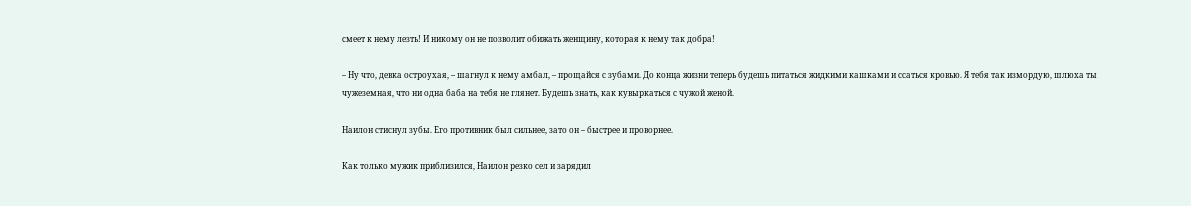смеет к нему лезть! И никому он не позволит обижать женщину, которая к нему так добра!

– Ну что, девка остроухая, – шагнул к нему амбал, – прощайся с зубами. До конца жизни теперь будешь питаться жидкими кашками и ссаться кровью. Я тебя так измордую, шлюха ты чужеземная, что ни одна баба на тебя не глянет. Будешь знать, как кувыркаться с чужой женой.

Наилон стиснул зубы. Его противник был сильнее, зато он – быстрее и проворнее.

Как только мужик приблизился, Наилон резко сел и зарядил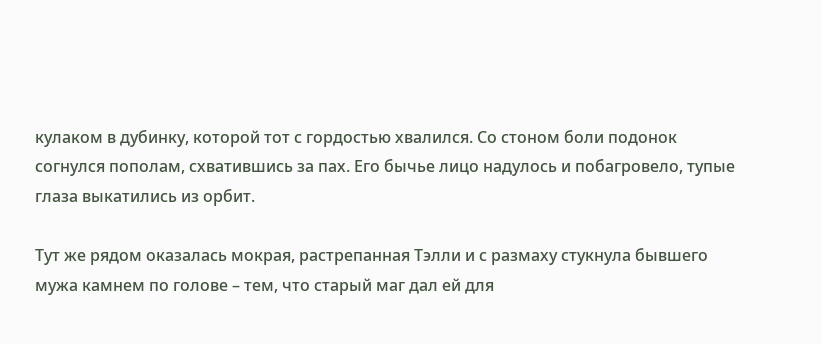кулаком в дубинку, которой тот с гордостью хвалился. Со стоном боли подонок согнулся пополам, схватившись за пах. Его бычье лицо надулось и побагровело, тупые глаза выкатились из орбит.

Тут же рядом оказалась мокрая, растрепанная Тэлли и с размаху стукнула бывшего мужа камнем по голове – тем, что старый маг дал ей для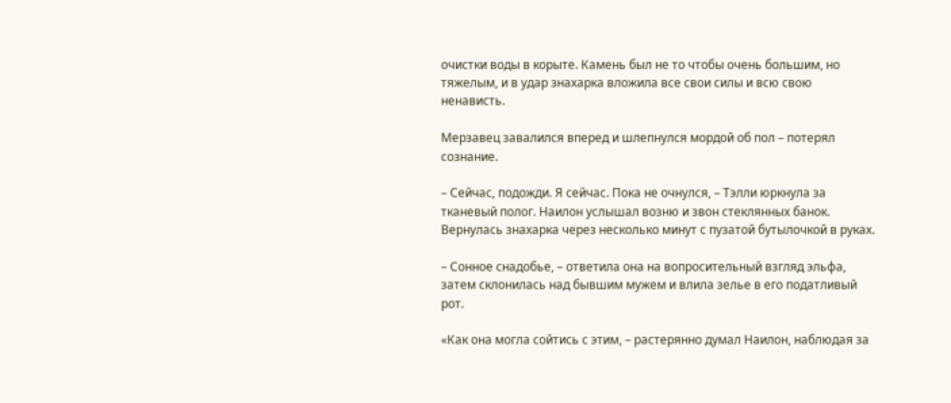очистки воды в корыте. Камень был не то чтобы очень большим, но тяжелым, и в удар знахарка вложила все свои силы и всю свою ненависть.

Мерзавец завалился вперед и шлепнулся мордой об пол – потерял сознание.

– Сейчас, подожди. Я сейчас. Пока не очнулся, – Тэлли юркнула за тканевый полог. Наилон услышал возню и звон стеклянных банок. Вернулась знахарка через несколько минут с пузатой бутылочкой в руках.

– Сонное снадобье, – ответила она на вопросительный взгляд эльфа, затем склонилась над бывшим мужем и влила зелье в его податливый рот.

«Как она могла сойтись с этим, – растерянно думал Наилон, наблюдая за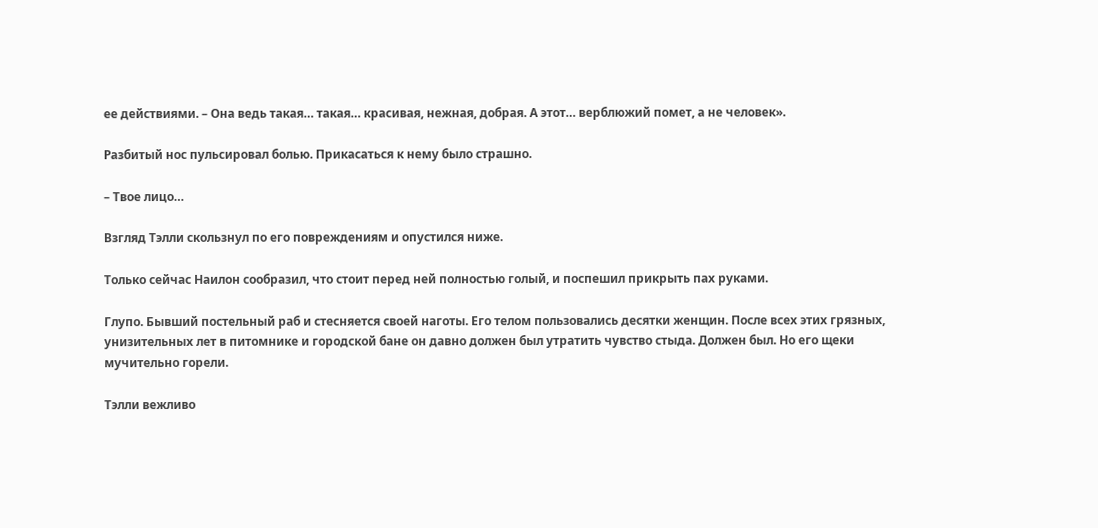ее действиями. – Она ведь такая… такая… красивая, нежная, добрая. А этот… верблюжий помет, а не человек».

Разбитый нос пульсировал болью. Прикасаться к нему было страшно.

– Твое лицо…

Взгляд Тэлли скользнул по его повреждениям и опустился ниже.

Только сейчас Наилон сообразил, что стоит перед ней полностью голый, и поспешил прикрыть пах руками.

Глупо. Бывший постельный раб и стесняется своей наготы. Его телом пользовались десятки женщин. После всех этих грязных, унизительных лет в питомнике и городской бане он давно должен был утратить чувство стыда. Должен был. Но его щеки мучительно горели.

Тэлли вежливо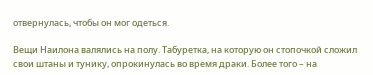отвернулась, чтобы он мог одеться.

Вещи Наилона валялись на полу. Табуретка, на которую он стопочкой сложил свои штаны и тунику, опрокинулась во время драки. Более того – на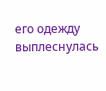его одежду выплеснулась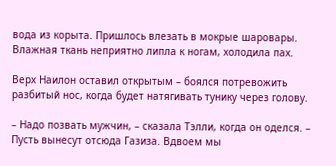вода из корыта. Пришлось влезать в мокрые шаровары. Влажная ткань неприятно липла к ногам, холодила пах.

Верх Наилон оставил открытым – боялся потревожить разбитый нос, когда будет натягивать тунику через голову.

– Надо позвать мужчин, – сказала Тэлли, когда он оделся. – Пусть вынесут отсюда Газиза. Вдвоем мы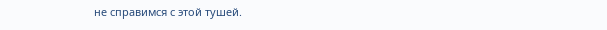не справимся с этой тушей.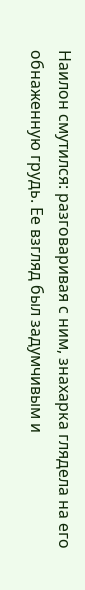Наилон смутился: разговаривая с ним, знахарка глядела на его обнаженную грудь. Ее взгляд был задумчивым и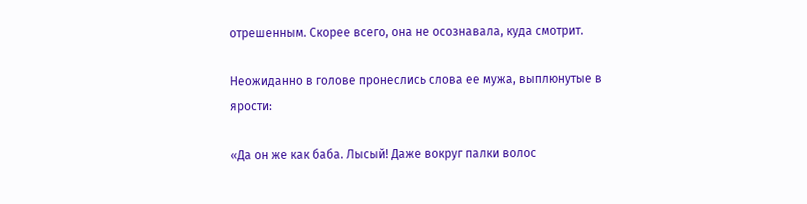отрешенным. Скорее всего, она не осознавала, куда смотрит.

Неожиданно в голове пронеслись слова ее мужа, выплюнутые в ярости:

«Да он же как баба. Лысый! Даже вокруг палки волос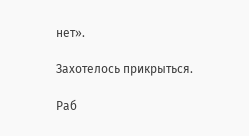нет».

Захотелось прикрыться.

Раб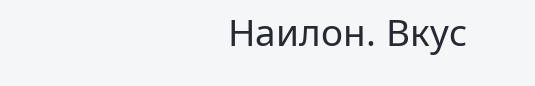Наилон. Вкус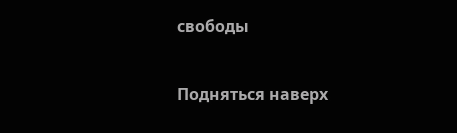свободы

Подняться наверх